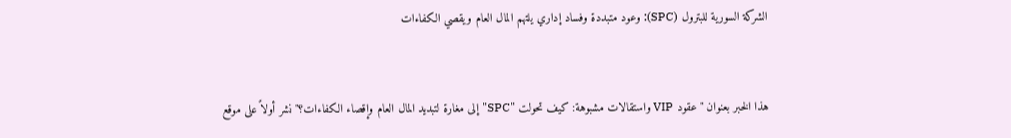الشركة السورية للبترول (SPC): وعود متبددة وفساد إداري يلتهم المال العام ويقصي الكفاءات


هذا الخبر بعنوان "عقود VIP واستقالات مشبوهة: كيف تحولت "SPC" إلى مغارة لتبديد المال العام وإقصاء الكفاءات؟" نشر أولاً على موقع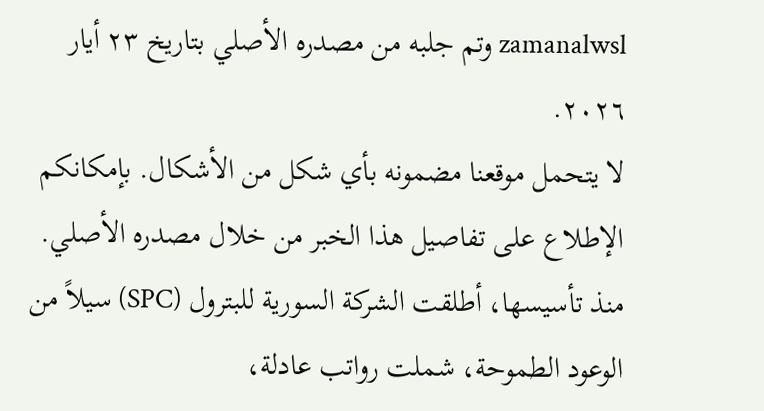zamanalwsl وتم جلبه من مصدره الأصلي بتاريخ ٢٣ أيار ٢٠٢٦.
لا يتحمل موقعنا مضمونه بأي شكل من الأشكال. بإمكانكم الإطلاع على تفاصيل هذا الخبر من خلال مصدره الأصلي.
منذ تأسيسها، أطلقت الشركة السورية للبترول (SPC) سيلاً من الوعود الطموحة، شملت رواتب عادلة،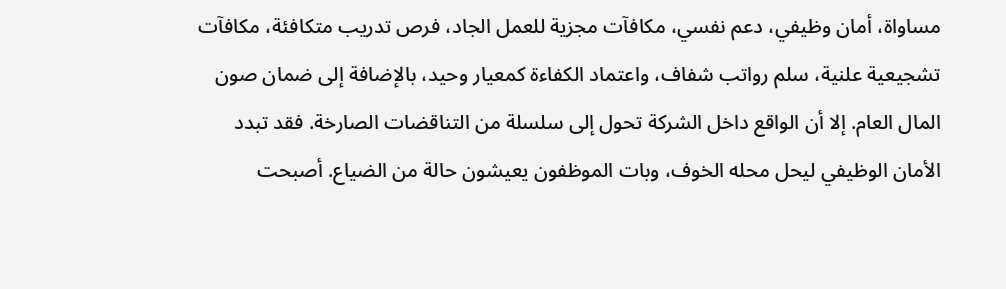مساواة، أمان وظيفي، دعم نفسي، مكافآت مجزية للعمل الجاد، فرص تدريب متكافئة، مكافآت تشجيعية علنية، سلم رواتب شفاف، واعتماد الكفاءة كمعيار وحيد، بالإضافة إلى ضمان صون المال العام. إلا أن الواقع داخل الشركة تحول إلى سلسلة من التناقضات الصارخة. فقد تبدد الأمان الوظيفي ليحل محله الخوف، وبات الموظفون يعيشون حالة من الضياع. أصبحت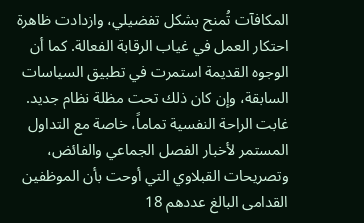المكافآت تُمنح بشكل تفضيلي، وازدادت ظاهرة احتكار العمل في غياب الرقابة الفعالة. كما أن الوجوه القديمة استمرت في تطبيق السياسات السابقة، وإن كان ذلك تحت مظلة نظام جديد. غابت الراحة النفسية تماماً، خاصة مع التداول المستمر لأخبار الفصل الجماعي والفائض، وتصريحات القبلاوي التي أوحت بأن الموظفين القدامى البالغ عددهم 18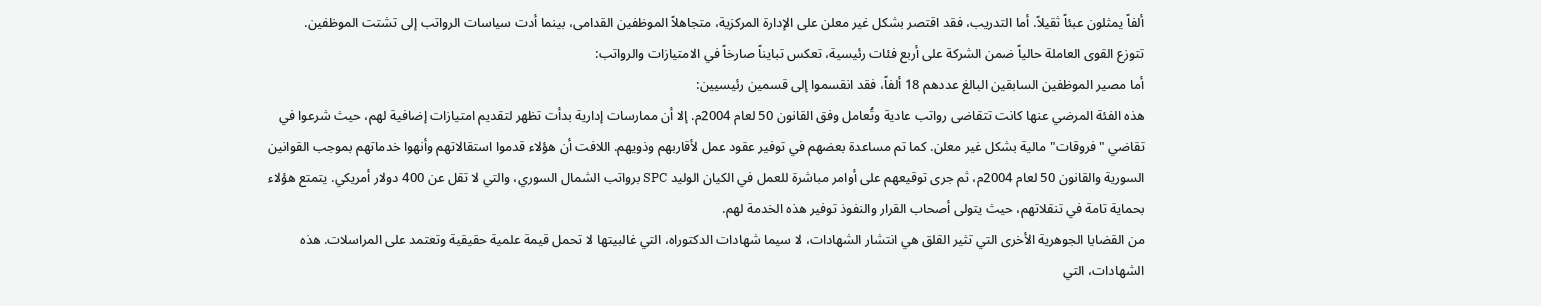ألفاً يمثلون عبئاً ثقيلاً. أما التدريب، فقد اقتصر بشكل غير معلن على الإدارة المركزية، متجاهلاً الموظفين القدامى، بينما أدت سياسات الرواتب إلى تشتت الموظفين.
تتوزع القوى العاملة حالياً ضمن الشركة على أربع فئات رئيسية، تعكس تبايناً صارخاً في الامتيازات والرواتب:
أما مصير الموظفين السابقين البالغ عددهم 18 ألفاً، فقد انقسموا إلى قسمين رئيسيين:
هذه الفئة المرضي عنها كانت تتقاضى رواتب عادية وتُعامل وفق القانون 50 لعام 2004م. إلا أن ممارسات إدارية بدأت تظهر لتقديم امتيازات إضافية لهم، حيث شرعوا في تقاضي "فروقات" مالية بشكل غير معلن. كما تم مساعدة بعضهم في توفير عقود عمل لأقاربهم وذويهم. اللافت أن هؤلاء قدموا استقالاتهم وأنهوا خدماتهم بموجب القوانين السورية والقانون 50 لعام 2004م، ثم جرى توقيعهم على أوامر مباشرة للعمل في الكيان الوليد SPC برواتب الشمال السوري، والتي لا تقل عن 400 دولار أمريكي. يتمتع هؤلاء بحماية تامة في تنقلاتهم، حيث يتولى أصحاب القرار والنفوذ توفير هذه الخدمة لهم.
من القضايا الجوهرية الأخرى التي تثير القلق هي انتشار الشهادات، لا سيما شهادات الدكتوراه، التي غالبيتها لا تحمل قيمة علمية حقيقية وتعتمد على المراسلات. هذه الشهادات، التي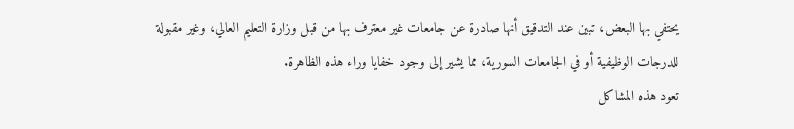يحتفي بها البعض، تبين عند التدقيق أنها صادرة عن جامعات غير معترف بها من قبل وزارة التعليم العالي، وغير مقبولة للدرجات الوظيفية أو في الجامعات السورية، مما يشير إلى وجود خفايا وراء هذه الظاهرة.
تعود هذه المشاكل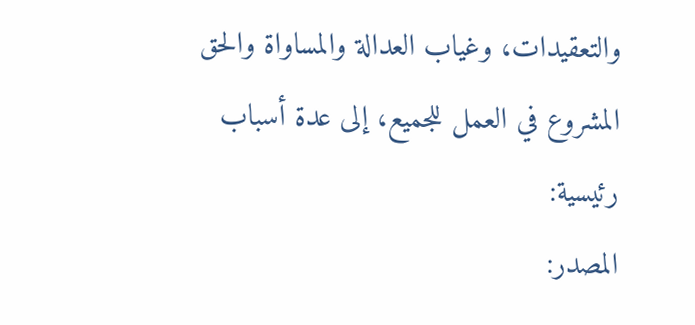والتعقيدات، وغياب العدالة والمساواة والحق المشروع في العمل للجميع، إلى عدة أسباب رئيسية:
المصدر: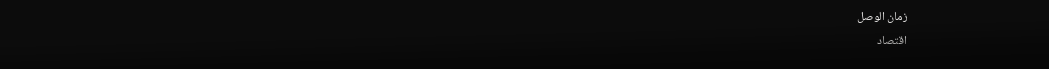زمان الوصل
اقتصاد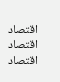اقتصاد
اقتصاد
اقتصاد